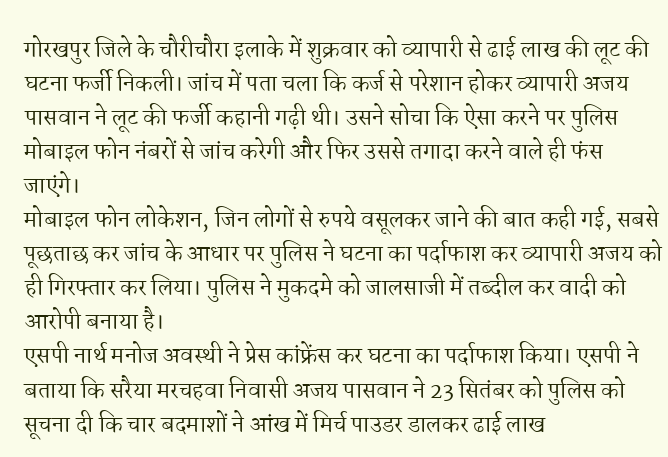गोरखपुर जिले के चौरीचौरा इलाके में शुक्रवार को व्यापारी से ढाई लाख की लूट की घटना फर्जी निकली। जांच में पता चला कि कर्ज से परेशान होकर व्यापारी अजय पासवान ने लूट की फर्जी कहानी गढ़ी थी। उसने सोचा कि ऐसा करने पर पुलिस मोबाइल फोन नंबरों से जांच करेगी और फिर उससे तगादा करने वाले ही फंस जाएंगे।
मोबाइल फोन लोकेशन, जिन लोगों से रुपये वसूलकर जाने की बात कही गई, सबसे पूछताछ कर जांच के आधार पर पुलिस ने घटना का पर्दाफाश कर व्यापारी अजय को ही गिरफ्तार कर लिया। पुलिस ने मुकदमे को जालसाजी में तब्दील कर वादी को आरोपी बनाया है।
एसपी नार्थ मनोज अवस्थी ने प्रेस कांफ्रेंस कर घटना का पर्दाफाश किया। एसपी ने बताया कि सरैया मरचहवा निवासी अजय पासवान ने 23 सितंबर को पुलिस को सूचना दी कि चार बदमाशों ने आंख में मिर्च पाउडर डालकर ढाई लाख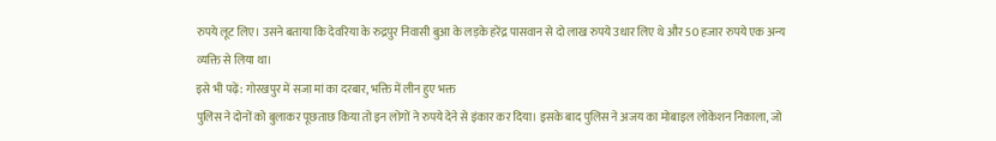रुपये लूट लिए। उसने बताया कि देवरिया के रुद्रपुर निवासी बुआ के लड़के हरेंद्र पासवान से दो लाख रुपये उधार लिए थे और 50 हजार रुपये एक अन्य व्यक्ति से लिया था।
इसे भी पढ़ें: गोरखपुर में सजा मां का दरबार, भक्ति में लीन हुए भक्त
पुलिस ने दोनों को बुलाकर पूछताछ किया तो इन लोगों ने रुपये देने से इंकार कर दिया। इसके बाद पुलिस ने अजय का मोबाइल लोकेशन निकाला, जो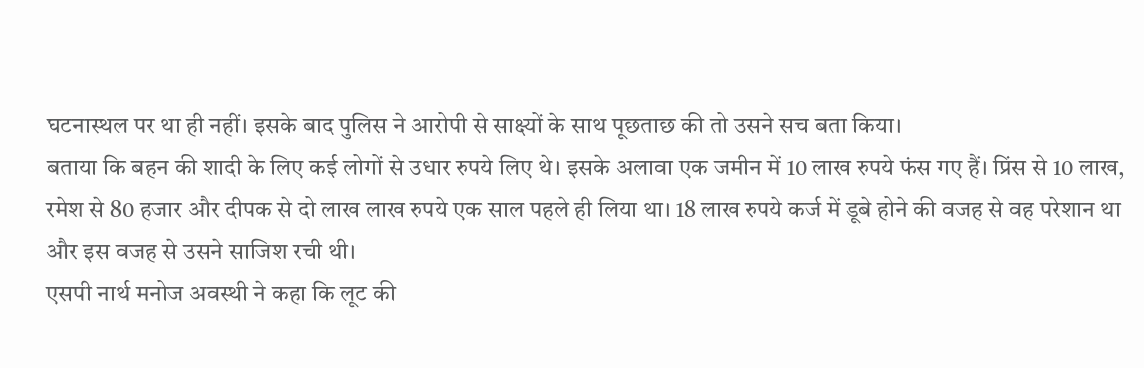घटनास्थल पर था ही नहीं। इसके बाद पुलिस ने आरोपी से साक्ष्यों के साथ पूछताछ की तो उसने सच बता किया।
बताया कि बहन की शादी के लिए कई लोगों से उधार रुपये लिए थे। इसके अलावा एक जमीन में 10 लाख रुपये फंस गए हैं। प्रिंस से 10 लाख, रमेश से 80 हजार और दीपक से दो लाख लाख रुपये एक साल पहले ही लिया था। 18 लाख रुपये कर्ज में डूबे होने की वजह से वह परेशान था और इस वजह से उसने साजिश रची थी।
एसपी नार्थ मनोज अवस्थी ने कहा कि लूट की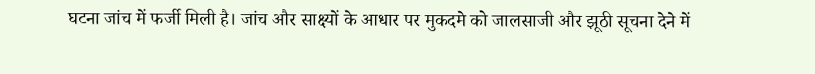घटना जांच में फर्जी मिली है। जांच और साक्ष्यों के आधार पर मुकदमे को जालसाजी और झूठी सूचना देने में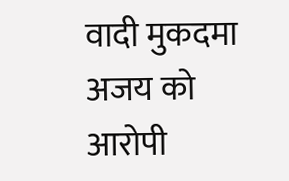वादी मुकदमा अजय को आरोपी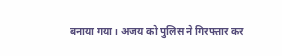बनाया गया। अजय को पुलिस ने गिरफ्तार कर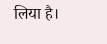लिया है।